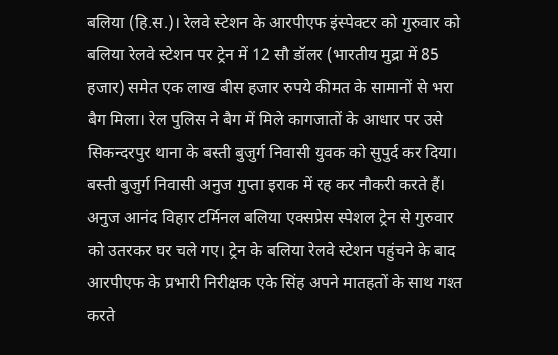बलिया (हि.स.)। रेलवे स्टेशन के आरपीएफ इंस्पेक्टर को गुरुवार को बलिया रेलवे स्टेशन पर ट्रेन में 12 सौ डॉलर (भारतीय मुद्रा में 85 हजार) समेत एक लाख बीस हजार रुपये कीमत के सामानों से भरा बैग मिला। रेल पुलिस ने बैग में मिले कागजातों के आधार पर उसे सिकन्दरपुर थाना के बस्ती बुजुर्ग निवासी युवक को सुपुर्द कर दिया।
बस्ती बुजुर्ग निवासी अनुज गुप्ता इराक में रह कर नौकरी करते हैं। अनुज आनंद विहार टर्मिनल बलिया एक्सप्रेस स्पेशल ट्रेन से गुरुवार को उतरकर घर चले गए। ट्रेन के बलिया रेलवे स्टेशन पहुंचने के बाद आरपीएफ के प्रभारी निरीक्षक एके सिंह अपने मातहतों के साथ गश्त करते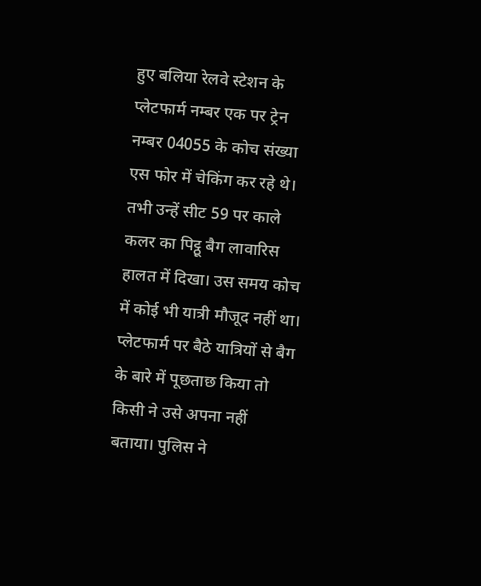हुए बलिया रेलवे स्टेशन के प्लेटफार्म नम्बर एक पर ट्रेन नम्बर 04055 के कोच संख्या एस फोर में चेकिंग कर रहे थे। तभी उन्हें सीट 59 पर काले कलर का पिट्ठू बैग लावारिस हालत में दिखा। उस समय कोच में कोई भी यात्री मौजूद नहीं था। प्लेटफार्म पर बैठे यात्रियों से बैग के बारे में पूछताछ किया तो किसी ने उसे अपना नहीं बताया। पुलिस ने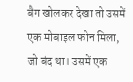बैग खोलकर देखा तो उसमें एक मोबाइल फोन मिला, जो बंद था। उसमें एक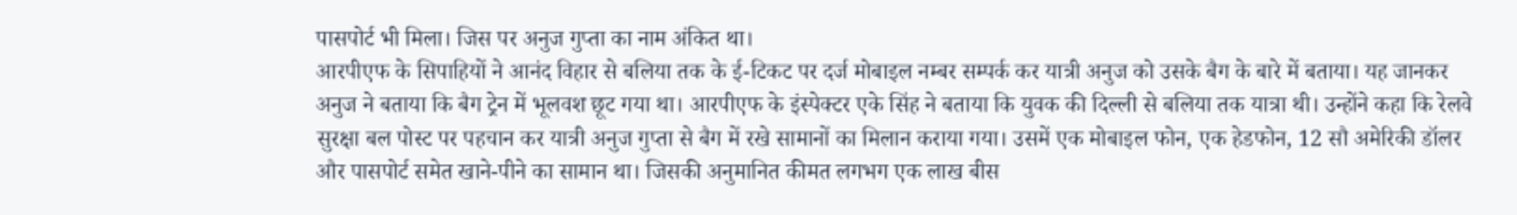पासपोर्ट भी मिला। जिस पर अनुज गुप्ता का नाम अंकित था।
आरपीएफ के सिपाहियों ने आनंद विहार से बलिया तक के ई-टिकट पर दर्ज मोबाइल नम्बर सम्पर्क कर यात्री अनुज को उसके बैग के बारे में बताया। यह जानकर अनुज ने बताया कि बैग ट्रेन में भूलवश छूट गया था। आरपीएफ के इंस्पेक्टर एके सिंह ने बताया कि युवक की दिल्ली से बलिया तक यात्रा थी। उन्होंने कहा कि रेलवे सुरक्षा बल पोस्ट पर पहचान कर यात्री अनुज गुप्ता से बैग में रखे सामानों का मिलान कराया गया। उसमें एक मोबाइल फोन, एक हेडफोन, 12 सौ अमेरिकी डॉलर और पासपोर्ट समेत खाने-पीने का सामान था। जिसकी अनुमानित कीमत लगभग एक लाख बीस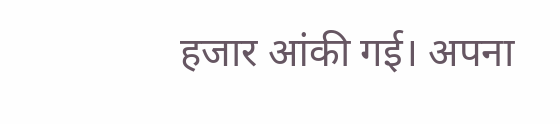हजार आंकी गई। अपना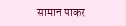सामान पाकर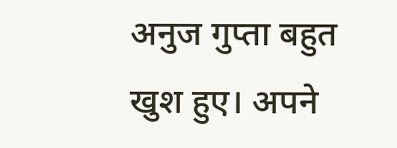अनुज गुप्ता बहुत खुश हुए। अपने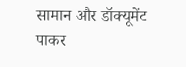सामान और डॉक्यूमेंट पाकर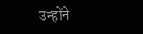उन्होंने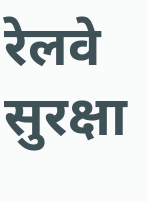रेलवे सुरक्षा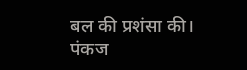बल की प्रशंसा की।
पंकज